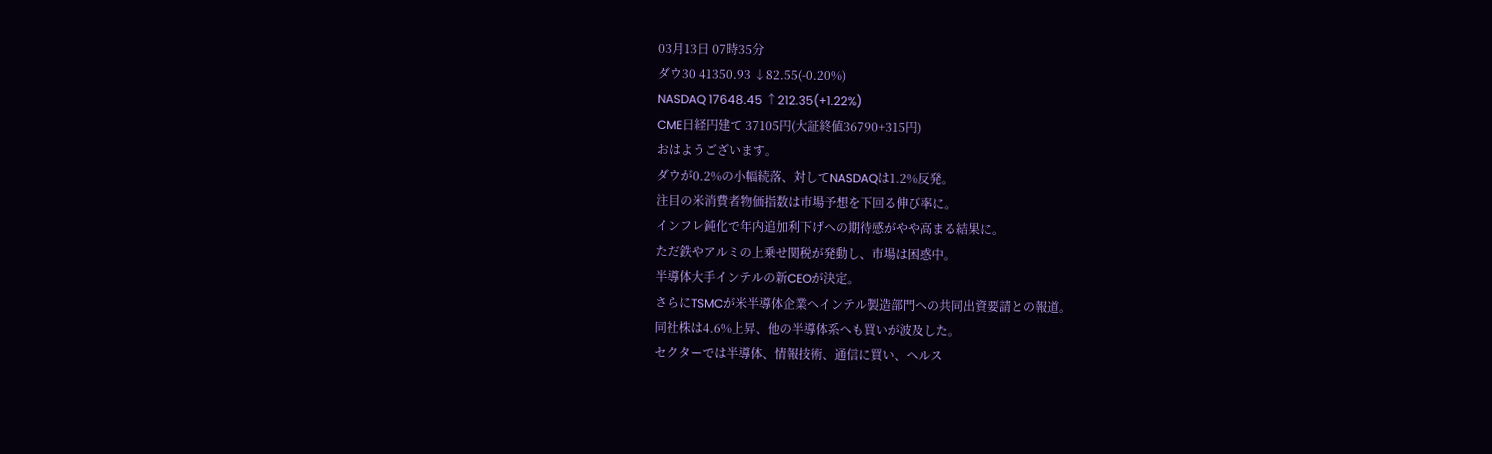03月13日 07時35分
ダウ30 41350.93 ↓82.55(-0.20%)
NASDAQ 17648.45 ↑212.35(+1.22%)
CME日経円建て 37105円(大証終値36790+315円)
おはようございます。
ダウが0.2%の小幅続落、対してNASDAQは1.2%反発。
注目の米消費者物価指数は市場予想を下回る伸び率に。
インフレ鈍化で年内追加利下げへの期待感がやや高まる結果に。
ただ鉄やアルミの上乗せ関税が発動し、市場は困惑中。
半導体大手インテルの新CEOが決定。
さらにTSMCが米半導体企業へインテル製造部門への共同出資要請との報道。
同社株は4.6%上昇、他の半導体系へも買いが波及した。
セクターでは半導体、情報技術、通信に買い、ヘルス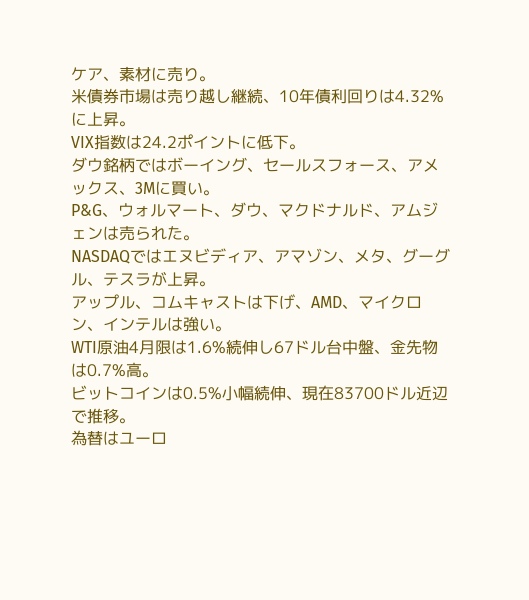ケア、素材に売り。
米債券市場は売り越し継続、10年債利回りは4.32%に上昇。
VIX指数は24.2ポイントに低下。
ダウ銘柄ではボーイング、セールスフォース、アメックス、3Mに買い。
P&G、ウォルマート、ダウ、マクドナルド、アムジェンは売られた。
NASDAQではエヌビディア、アマゾン、メタ、グーグル、テスラが上昇。
アップル、コムキャストは下げ、AMD、マイクロン、インテルは強い。
WTI原油4月限は1.6%続伸し67ドル台中盤、金先物は0.7%高。
ビットコインは0.5%小幅続伸、現在83700ドル近辺で推移。
為替はユーロ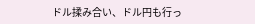ドル揉み合い、ドル円も行っ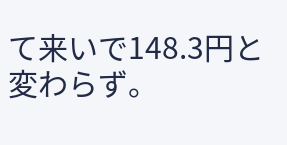て来いで148.3円と変わらず。